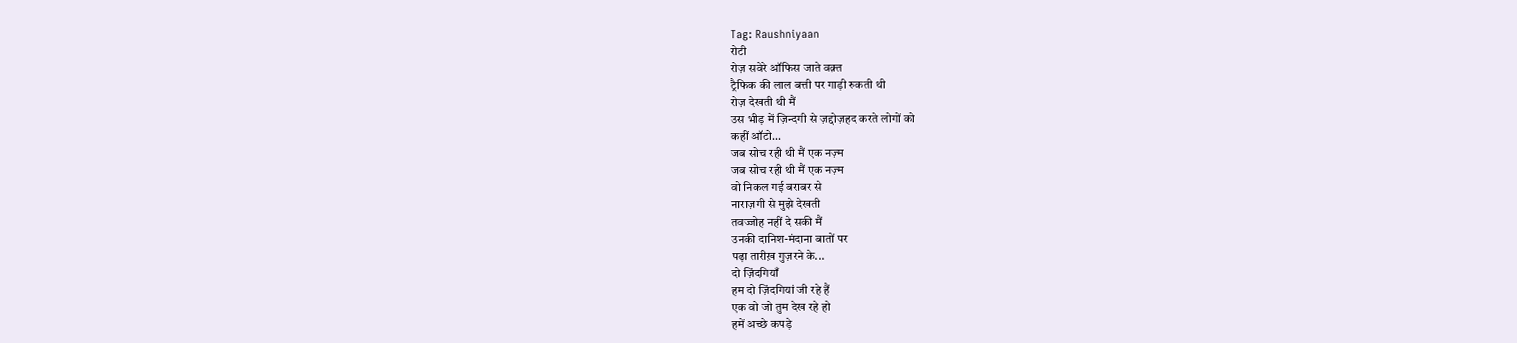Tag: Raushniyaan
रोटी
रोज़ सवेरे ऑफिस जाते वक़्त
ट्रैफिक की लाल बत्ती पर गाड़ी रुकती थी
रोज़ देखती थी मैं
उस भीड़ में ज़िन्दगी से ज़द्दोज़हद करते लोगों को
कहीं ऑटो...
जब सोच रही थी मैं एक नज़्म
जब सोच रही थी मैं एक नज़्म
वो निकल गई बराबर से
नाराज़गी से मुझे देखती
तवज्जोह नहीं दे सकी मैं
उनकी दानिश-मंदाना बातों पर
पढ़ा तारीख़ गुज़रने के...
दो ज़िंदगियाँ
हम दो ज़िंदगियां जी रहे हैं
एक वो जो तुम देख रहे हो
हमें अच्छे कपड़े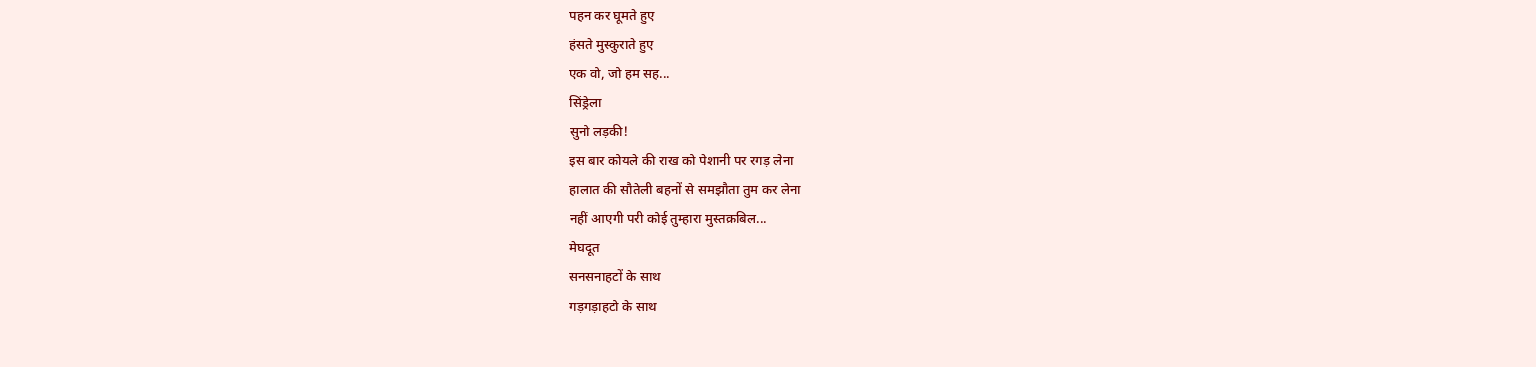पहन कर घूमते हुए
हंसते मुस्कुराते हुए
एक वो, जो हम सह...
सिंड्रेला
सुनो लड़की!
इस बार कोयले की राख को पेशानी पर रगड़ लेना
हालात की सौतेली बहनों से समझौता तुम कर लेना
नहीं आएगी परी कोई तुम्हारा मुस्तक़बिल...
मेघदूत
सनसनाहटों के साथ
गड़गड़ाहटो के साथ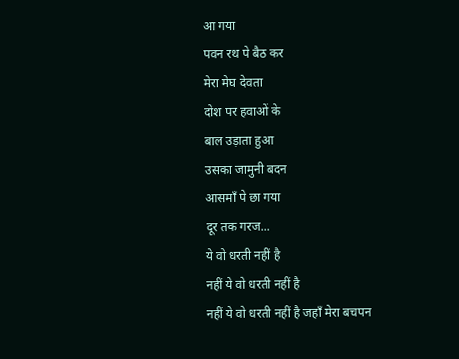आ गया
पवन रथ पे बैठ कर
मेरा मेघ देवता
दोश पर हवाओं के
बाल उड़ाता हुआ
उसका जामुनी बदन
आसमाँ पे छा गया
दूर तक गरज...
ये वो धरती नहीं है
नहीं ये वो धरती नहीं है
नहीं ये वो धरती नहीं है जहाँ मेरा बचपन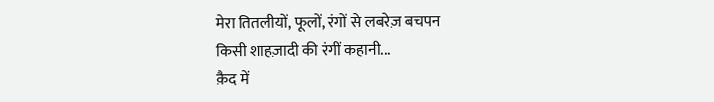मेरा तितलीयों, फूलों, रंगों से लबरेज़ बचपन
किसी शाहज़ादी की रंगीं कहानी...
क़ैद में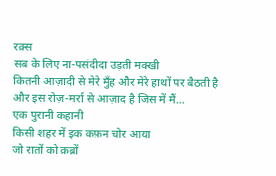रक़्स
सब के लिए ना-पसंदीदा उड़ती मक्खी
कितनी आज़ादी से मेरे मुँह और मेरे हाथों पर बैठती है
और इस रोज़-मर्रा से आज़ाद है जिस में मैं...
एक पुरानी कहानी
किसी शहर में इक कफ़न चोर आया
जो रातों को क़ब्रों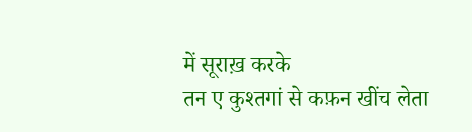में सूराख़ करके
तन ए कुश्तगां से कफ़न खींच लेता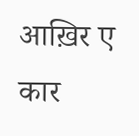आख़िर ए कार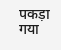पकड़ा गया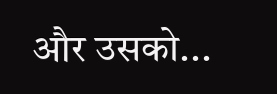और उसको...